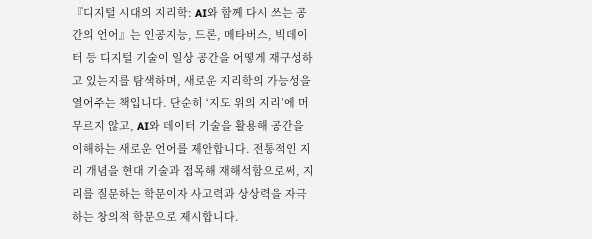『디지털 시대의 지리학: AI와 함께 다시 쓰는 공간의 언어』는 인공지능, 드론, 메타버스, 빅데이터 등 디지털 기술이 일상 공간을 어떻게 재구성하고 있는지를 탐색하며, 새로운 지리학의 가능성을 열어주는 책입니다. 단순히 ‘지도 위의 지리’에 머무르지 않고, AI와 데이터 기술을 활용해 공간을 이해하는 새로운 언어를 제안합니다. 전통적인 지리 개념을 현대 기술과 접목해 재해석함으로써, 지리를 질문하는 학문이자 사고력과 상상력을 자극하는 창의적 학문으로 제시합니다.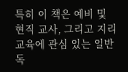특히 이 책은 예비 및 현직 교사, 그리고 지리교육에 관심 있는 일반 독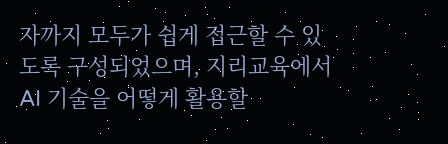자까지 모두가 쉽게 접근할 수 있도록 구성되었으며, 지리교육에서 AI 기술을 어떻게 활용할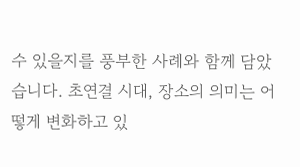수 있을지를 풍부한 사례와 함께 담았습니다. 초연결 시대, 장소의 의미는 어떻게 변화하고 있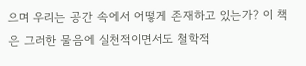으며 우리는 공간 속에서 어떻게 존재하고 있는가? 이 책은 그러한 물음에 실천적이면서도 철학적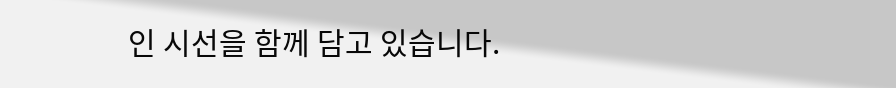인 시선을 함께 담고 있습니다.